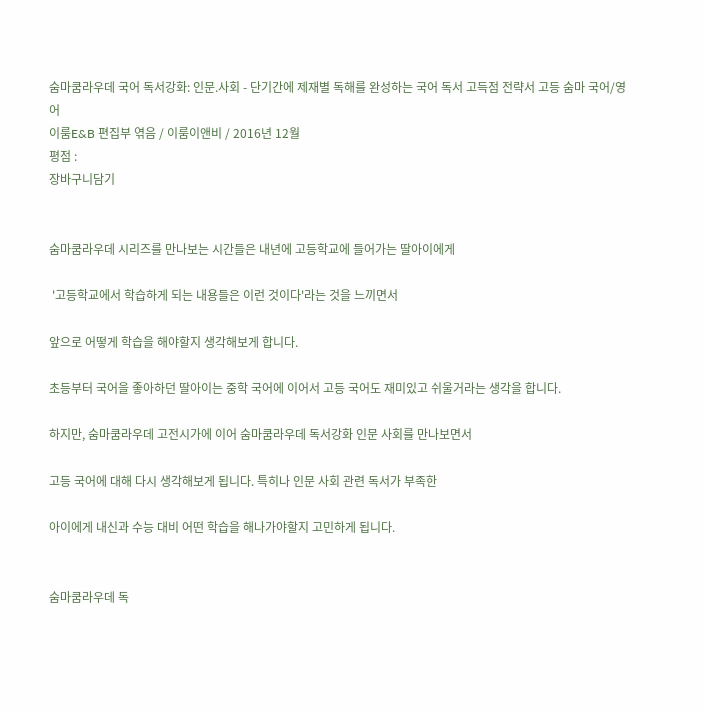숨마쿰라우데 국어 독서강화: 인문.사회 - 단기간에 제재별 독해를 완성하는 국어 독서 고득점 전략서 고등 숨마 국어/영어
이룸E&B 편집부 엮음 / 이룸이앤비 / 2016년 12월
평점 :
장바구니담기


숨마쿰라우데 시리즈를 만나보는 시간들은 내년에 고등학교에 들어가는 딸아이에게

 '고등학교에서 학습하게 되는 내용들은 이런 것이다'라는 것을 느끼면서

앞으로 어떻게 학습을 해야할지 생각해보게 합니다.

초등부터 국어을 좋아하던 딸아이는 중학 국어에 이어서 고등 국어도 재미있고 쉬울거라는 생각을 합니다.

하지만, 숨마쿰라우데 고전시가에 이어 숨마쿰라우데 독서강화 인문 사회를 만나보면서

고등 국어에 대해 다시 생각해보게 됩니다. 특히나 인문 사회 관련 독서가 부족한

아이에게 내신과 수능 대비 어떤 학습을 해나가야할지 고민하게 됩니다.


숨마쿰라우데 독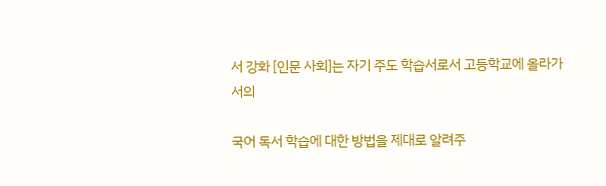서 강화 [인문 사회]는 자기 주도 학습서로서 고등학교에 올라가서의

국어 독서 학습에 대한 방법을 제대로 알려주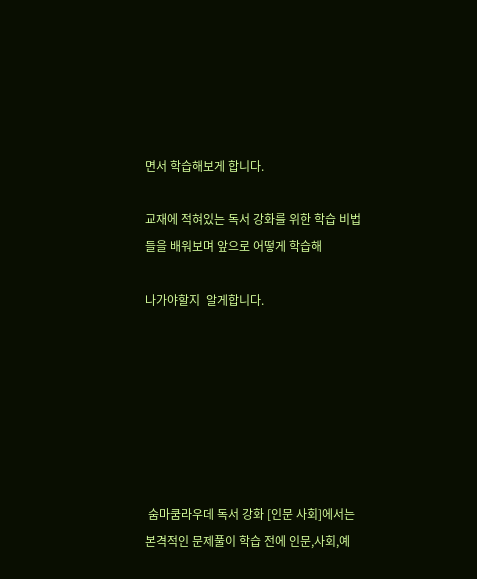면서 학습해보게 합니다.

교재에 적혀있는 독서 강화를 위한 학습 비법들을 배워보며 앞으로 어떻게 학습해

나가야할지  알게합니다.







 숨마쿰라우데 독서 강화 [인문 사회]에서는 본격적인 문제풀이 학습 전에 인문,사회,예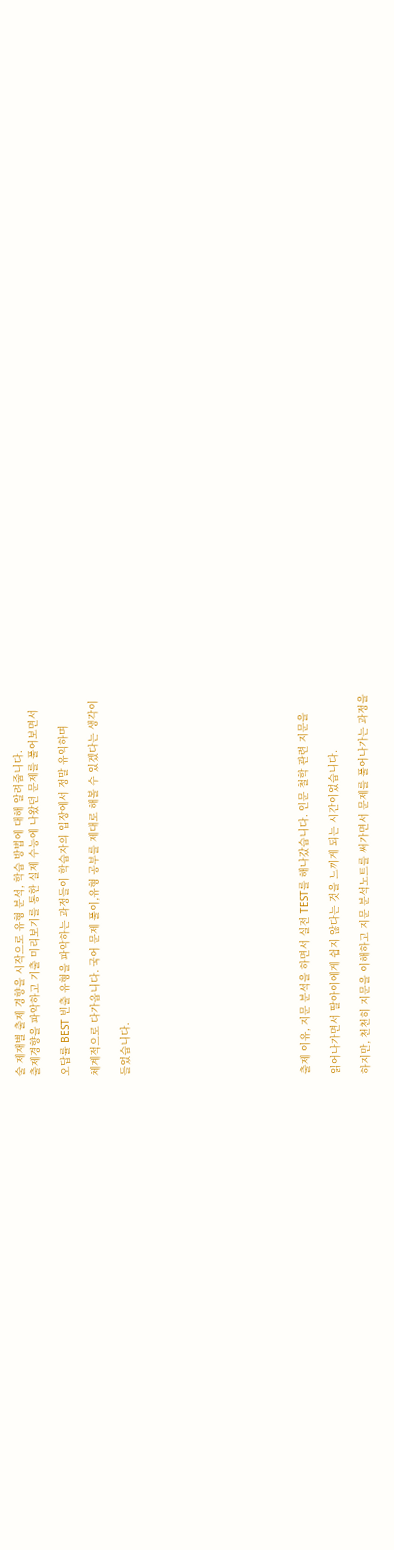술 제재별 출제 경향을 시작으로 유형 분석, 학습 방법에 대해 알려줍니다.
출제경향을 파악하고 기출 미리보기를 통한 실제 수능에 나왔던 문제를 풀어보면서

오답률 BEST 빈출 유형을 파악하는 과정들이 학습자의 입장에서 정말 유익하며

체계적으로 다가옵니다. 국어 문제 풀이,유형 공부를 제대로 해볼 수 있겠다는 생각이

들었습니다.











출제 이유, 지문 분석을 하면서 실전 TEST를 해나갔습니다. 인문 철학 관련 지문을

읽어나가면서 딸아이에게 쉽지 않다는 것을 느끼게 되는 시간이었습니다.

하지만, 천천히 지문을 이해하고 지문 분석노트를 써가면서 문제를 풀어나가는 과정을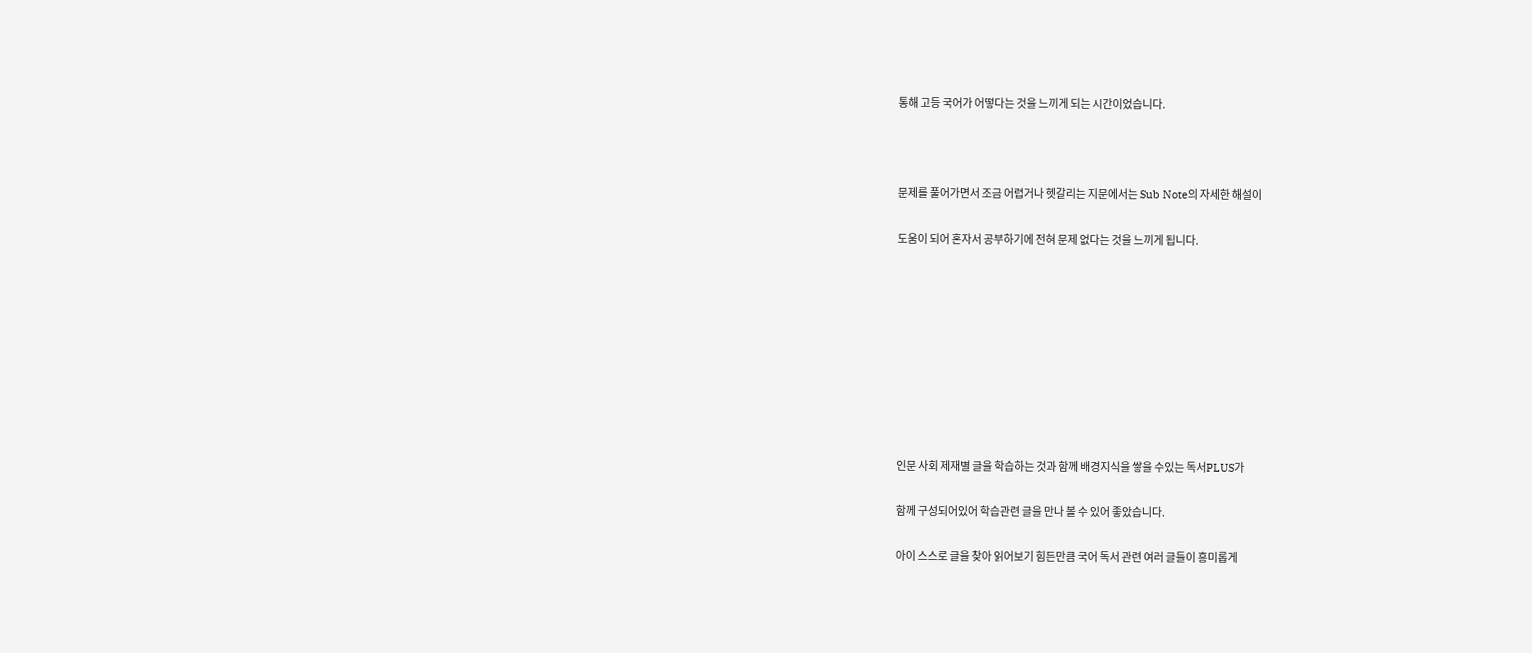통해 고등 국어가 어떻다는 것을 느끼게 되는 시간이었습니다.



문제를 풀어가면서 조금 어렵거나 헷갈리는 지문에서는 Sub Note의 자세한 해설이

도움이 되어 혼자서 공부하기에 전혀 문제 없다는 것을 느끼게 됩니다.









인문 사회 제재별 글을 학습하는 것과 함께 배경지식을 쌓을 수있는 독서PLUS가

함께 구성되어있어 학습관련 글을 만나 볼 수 있어 좋았습니다.

아이 스스로 글을 찾아 읽어보기 힘든만큼 국어 독서 관련 여러 글들이 흥미롭게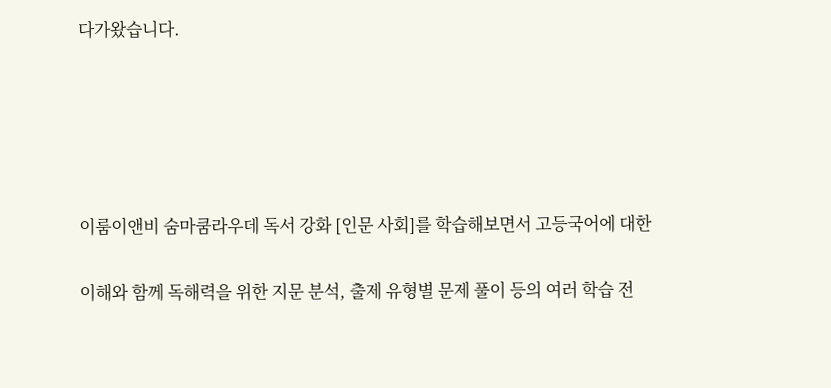다가왔습니다.





이룸이앤비 숨마쿰라우데 독서 강화 [인문 사회]를 학습해보면서 고등국어에 대한

이해와 함께 독해력을 위한 지문 분석, 출제 유형별 문제 풀이 등의 여러 학습 전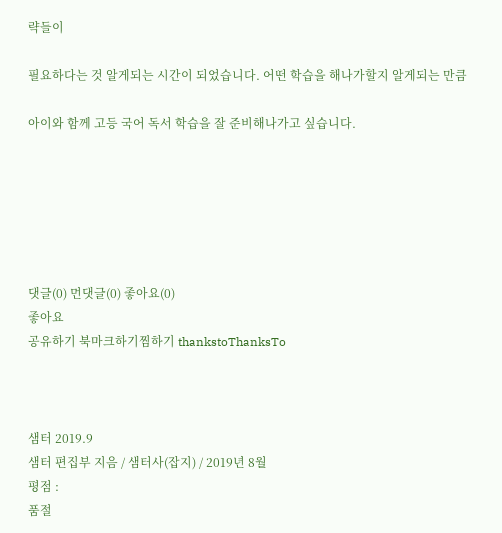략들이

필요하다는 것 알게되는 시간이 되었습니다. 어떤 학습을 해나가할지 알게되는 만큼

아이와 함께 고등 국어 독서 학습을 잘 준비해나가고 싶습니다.






댓글(0) 먼댓글(0) 좋아요(0)
좋아요
공유하기 북마크하기찜하기 thankstoThanksTo



샘터 2019.9
샘터 편집부 지음 / 샘터사(잡지) / 2019년 8월
평점 :
품절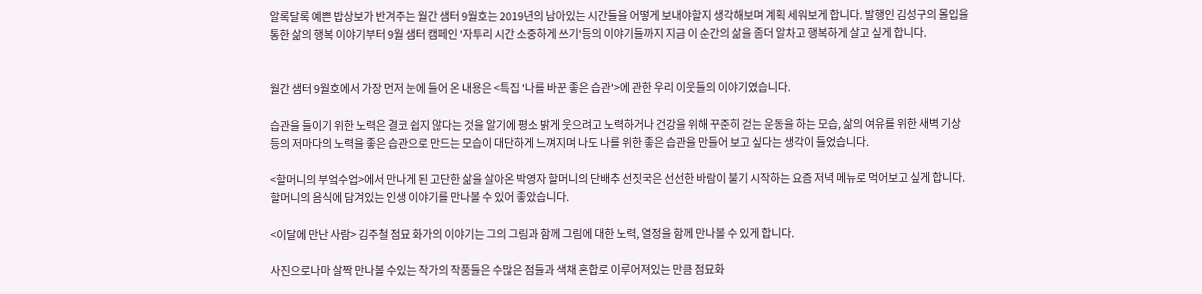알록달록 예쁜 밥상보가 반겨주는 월간 샘터 9월호는 2019년의 남아있는 시간들을 어떻게 보내야할지 생각해보며 계획 세워보게 합니다. 발행인 김성구의 몰입을 통한 삶의 행복 이야기부터 9월 샘터 캠페인 '자투리 시간 소중하게 쓰기'등의 이야기들까지 지금 이 순간의 삶을 좀더 알차고 행복하게 살고 싶게 합니다.


월간 샘터 9월호에서 가장 먼저 눈에 들어 온 내용은 <특집 '나를 바꾼 좋은 습관'>에 관한 우리 이웃들의 이야기였습니다.

습관을 들이기 위한 노력은 결코 쉽지 않다는 것을 알기에 평소 밝게 웃으려고 노력하거나 건강을 위해 꾸준히 걷는 운동을 하는 모습, 삶의 여유를 위한 새벽 기상 등의 저마다의 노력을 좋은 습관으로 만드는 모습이 대단하게 느껴지며 나도 나를 위한 좋은 습관을 만들어 보고 싶다는 생각이 들었습니다.

<할머니의 부엌수업>에서 만나게 된 고단한 삶을 살아온 박영자 할머니의 단배추 선짓국은 선선한 바람이 불기 시작하는 요즘 저녁 메뉴로 먹어보고 싶게 합니다. 할머니의 음식에 담겨있는 인생 이야기를 만나볼 수 있어 좋았습니다.

<이달에 만난 사람> 김주철 점묘 화가의 이야기는 그의 그림과 함께 그림에 대한 노력, 열정을 함께 만나볼 수 있게 합니다.

사진으로나마 살짝 만나볼 수있는 작가의 작품들은 수많은 점들과 색채 혼합로 이루어져있는 만큼 점묘화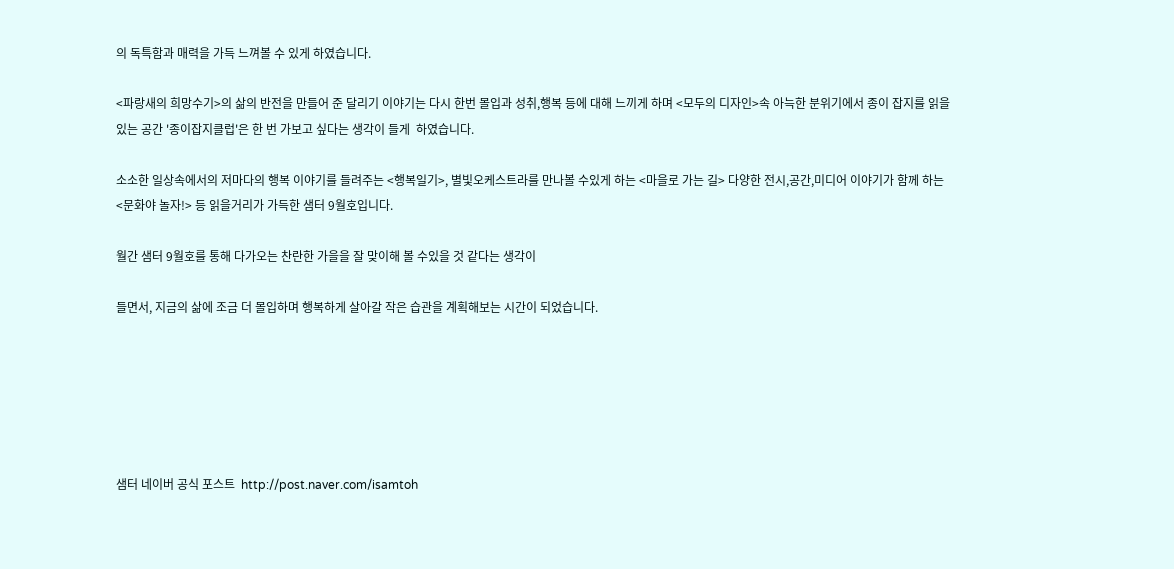의 독특함과 매력을 가득 느껴볼 수 있게 하였습니다.

<파랑새의 희망수기>의 삶의 반전을 만들어 준 달리기 이야기는 다시 한번 몰입과 성취,행복 등에 대해 느끼게 하며 <모두의 디자인>속 아늑한 분위기에서 종이 잡지를 읽을 있는 공간 '종이잡지클럽'은 한 번 가보고 싶다는 생각이 들게  하였습니다.

소소한 일상속에서의 저마다의 행복 이야기를 들려주는 <행복일기>, 별빛오케스트라를 만나볼 수있게 하는 <마을로 가는 길> 다양한 전시,공간,미디어 이야기가 함께 하는 <문화야 놀자!> 등 읽을거리가 가득한 샘터 9월호입니다.

월간 샘터 9월호를 통해 다가오는 찬란한 가을을 잘 맞이해 볼 수있을 것 같다는 생각이

들면서, 지금의 삶에 조금 더 몰입하며 행복하게 살아갈 작은 습관을 계획해보는 시간이 되었습니다.






샘터 네이버 공식 포스트  http://post.naver.com/isamtoh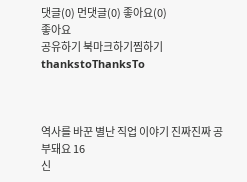댓글(0) 먼댓글(0) 좋아요(0)
좋아요
공유하기 북마크하기찜하기 thankstoThanksTo



역사를 바꾼 별난 직업 이야기 진짜진짜 공부돼요 16
신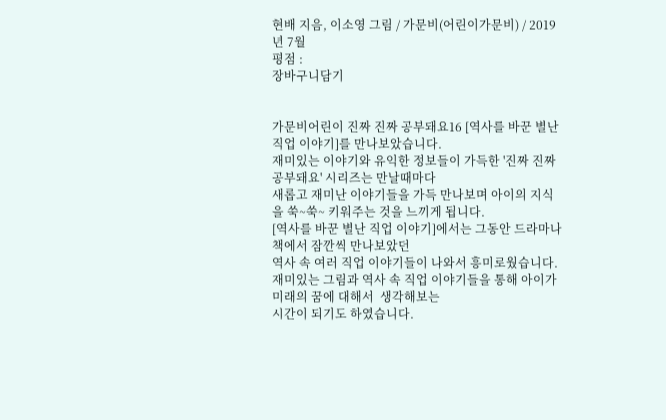현배 지음, 이소영 그림 / 가문비(어린이가문비) / 2019년 7월
평점 :
장바구니담기


가문비어린이 진짜 진짜 공부돼요16 [역사를 바꾼 별난 직업 이야기]를 만나보았습니다.
재미있는 이야기와 유익한 정보들이 가득한 '진짜 진짜 공부돼요' 시리즈는 만날때마다
새롭고 재미난 이야기들을 가득 만나보며 아이의 지식을 쑥~쑥~ 키워주는 것을 느끼게 됩니다.
[역사를 바꾼 별난 직업 이야기]에서는 그동안 드라마나 책에서 잠깐씩 만나보았던
역사 속 여러 직업 이야기들이 나와서 흥미로웠습니다.
재미있는 그림과 역사 속 직업 이야기들을 통해 아이가 미래의 꿈에 대해서  생각해보는
시간이 되기도 하였습니다.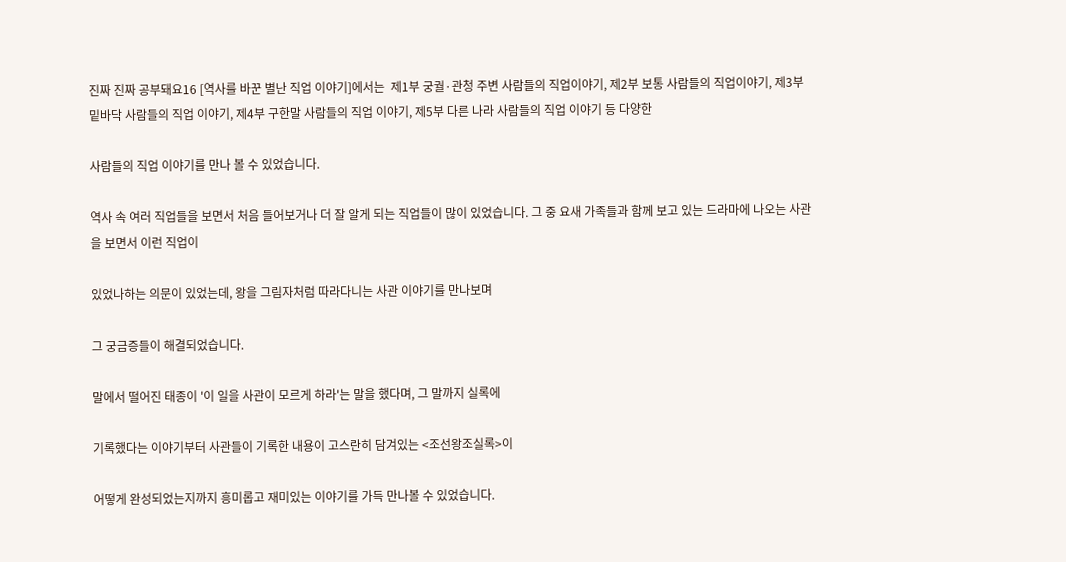진짜 진짜 공부돼요16 [역사를 바꾼 별난 직업 이야기]에서는  제1부 궁궐·관청 주변 사람들의 직업이야기, 제2부 보통 사람들의 직업이야기, 제3부 밑바닥 사람들의 직업 이야기, 제4부 구한말 사람들의 직업 이야기, 제5부 다른 나라 사람들의 직업 이야기 등 다양한

사람들의 직업 이야기를 만나 볼 수 있었습니다.

역사 속 여러 직업들을 보면서 처음 들어보거나 더 잘 알게 되는 직업들이 많이 있었습니다. 그 중 요새 가족들과 함께 보고 있는 드라마에 나오는 사관을 보면서 이런 직업이

있었나하는 의문이 있었는데, 왕을 그림자처럼 따라다니는 사관 이야기를 만나보며

그 궁금증들이 해결되었습니다.

말에서 떨어진 태종이 '이 일을 사관이 모르게 하라'는 말을 했다며, 그 말까지 실록에

기록했다는 이야기부터 사관들이 기록한 내용이 고스란히 담겨있는 <조선왕조실록>이

어떻게 완성되었는지까지 흥미롭고 재미있는 이야기를 가득 만나볼 수 있었습니다.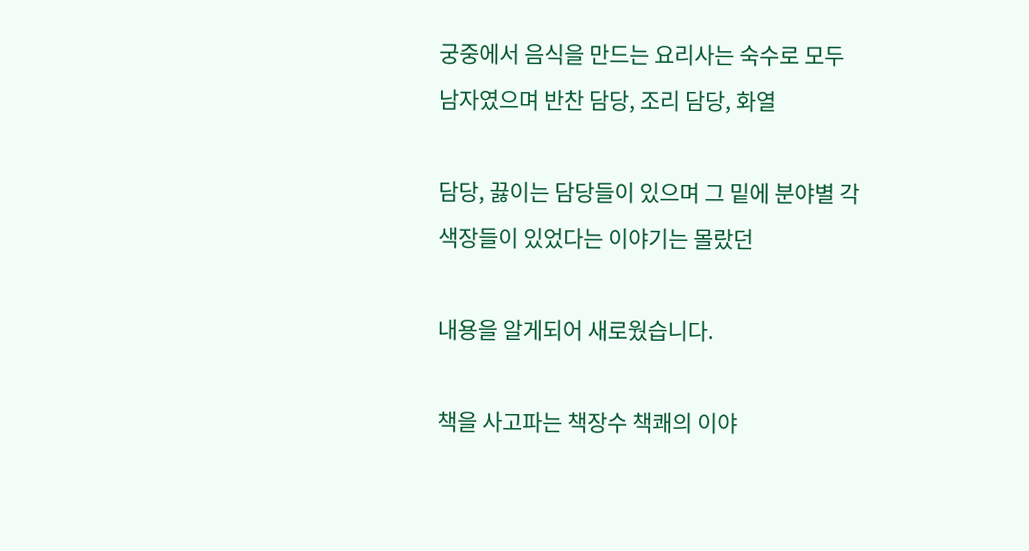궁중에서 음식을 만드는 요리사는 숙수로 모두 남자였으며 반찬 담당, 조리 담당, 화열

담당, 끓이는 담당들이 있으며 그 밑에 분야별 각색장들이 있었다는 이야기는 몰랐던

내용을 알게되어 새로웠습니다.

책을 사고파는 책장수 책쾌의 이야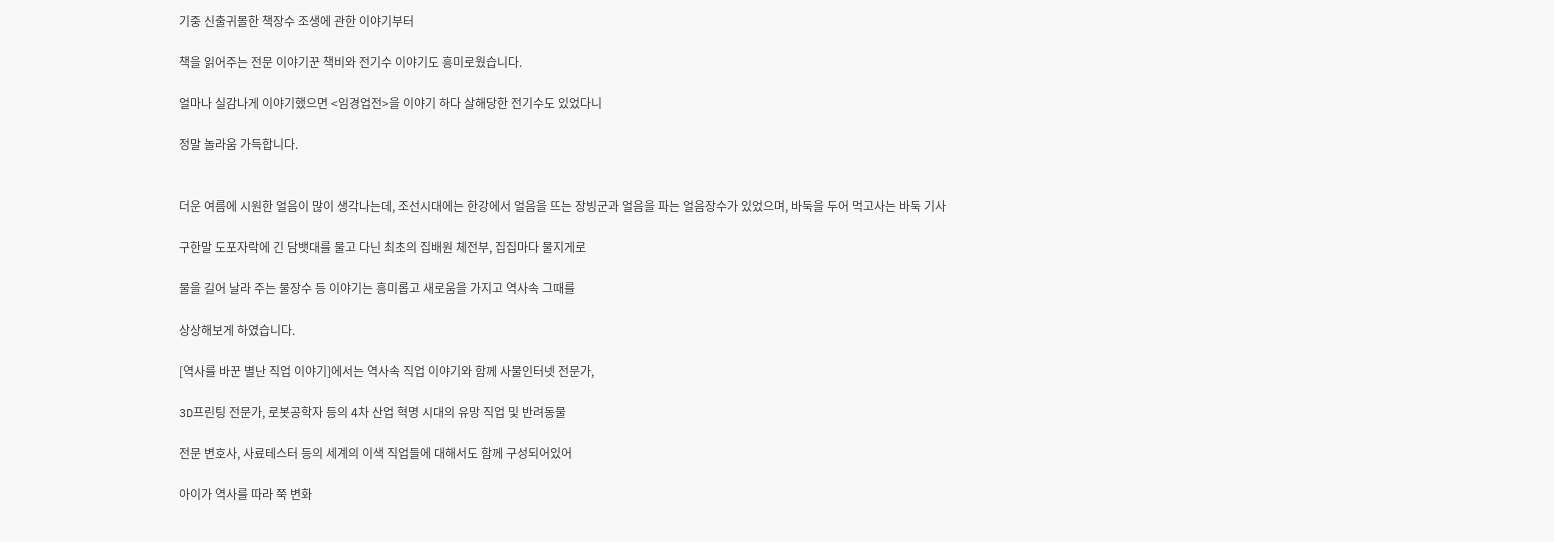기중 신출귀몰한 책장수 조생에 관한 이야기부터

책을 읽어주는 전문 이야기꾼 책비와 전기수 이야기도 흥미로웠습니다.

얼마나 실감나게 이야기했으면 <임경업전>을 이야기 하다 살해당한 전기수도 있었다니

정말 놀라움 가득합니다.


더운 여름에 시원한 얼음이 많이 생각나는데, 조선시대에는 한강에서 얼음을 뜨는 장빙군과 얼음을 파는 얼음장수가 있었으며, 바둑을 두어 먹고사는 바둑 기사

구한말 도포자락에 긴 담뱃대를 물고 다닌 최초의 집배원 체전부, 집집마다 물지게로

물을 길어 날라 주는 물장수 등 이야기는 흥미롭고 새로움을 가지고 역사속 그때를

상상해보게 하였습니다.

[역사를 바꾼 별난 직업 이야기]에서는 역사속 직업 이야기와 함께 사물인터넷 전문가,

3D프린팅 전문가, 로봇공학자 등의 4차 산업 혁명 시대의 유망 직업 및 반려동물

전문 변호사, 사료테스터 등의 세계의 이색 직업들에 대해서도 함께 구성되어있어

아이가 역사를 따라 쭉 변화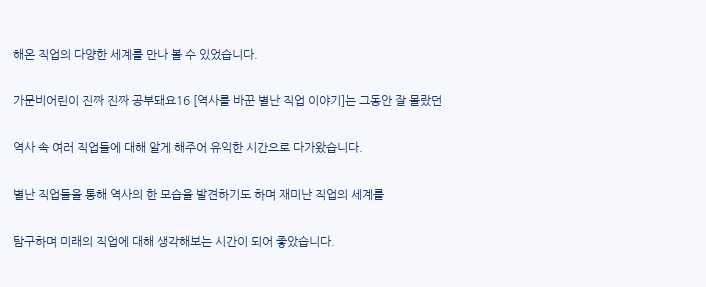해온 직업의 다양한 세계를 만나 볼 수 있었습니다.

가문비어린이 진짜 진짜 공부돼요16 [역사를 바꾼 별난 직업 이야기]는 그동안 잘 몰랐던

역사 속 여러 직업들에 대해 알게 해주어 유익한 시간으로 다가왔습니다.

별난 직업들을 통해 역사의 한 모습을 발견하기도 하며 재미난 직업의 세계를

탐구하며 미래의 직업에 대해 생각해보는 시간이 되어 좋았습니다.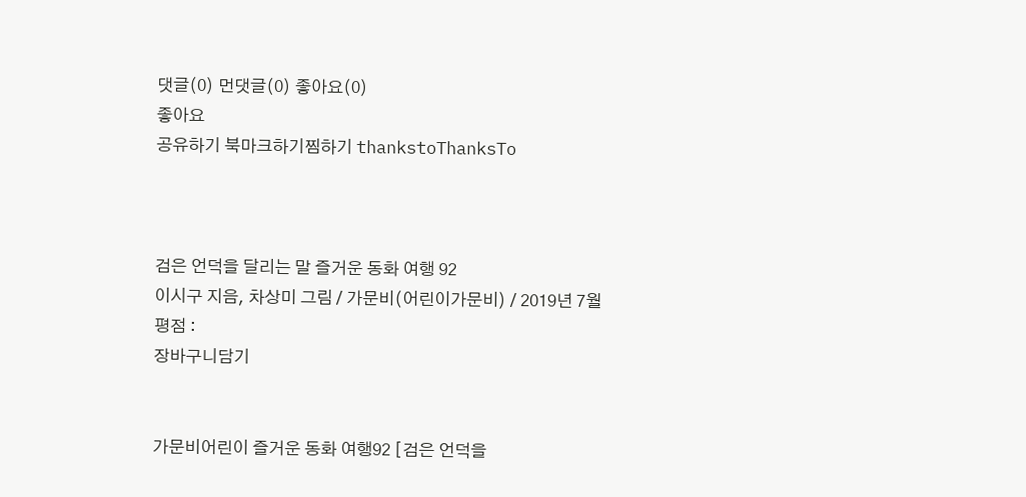댓글(0) 먼댓글(0) 좋아요(0)
좋아요
공유하기 북마크하기찜하기 thankstoThanksTo



검은 언덕을 달리는 말 즐거운 동화 여행 92
이시구 지음, 차상미 그림 / 가문비(어린이가문비) / 2019년 7월
평점 :
장바구니담기


가문비어린이 즐거운 동화 여행92 [검은 언덕을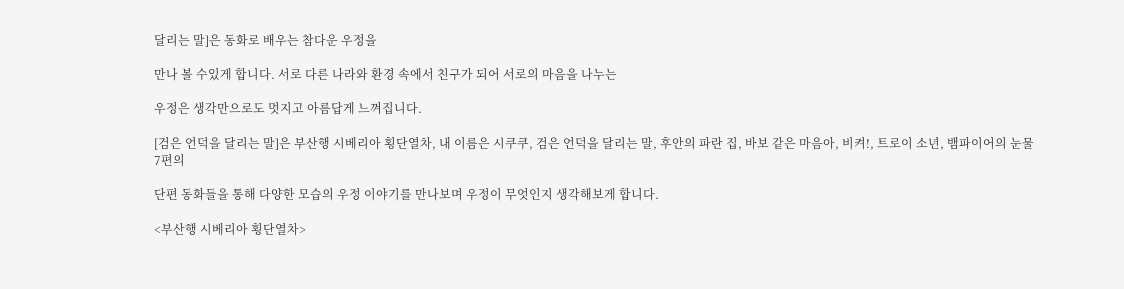달리는 말]은 동화로 배우는 참다운 우정을

만나 볼 수있게 합니다. 서로 다른 나라와 환경 속에서 친구가 되어 서로의 마음을 나누는

우정은 생각만으로도 멋지고 아름답게 느껴집니다.

[검은 언덕을 달리는 말]은 부산행 시베리아 횡단열차, 내 이름은 시쿠쿠, 검은 언덕을 달리는 말, 후안의 파란 집, 바보 같은 마음아, 비켜!, 트로이 소년, 뱀파이어의 눈물 7편의

단편 동화들을 통해 다양한 모습의 우정 이야기를 만나보며 우정이 무엇인지 생각해보게 합니다.

<부산행 시베리아 횡단열차>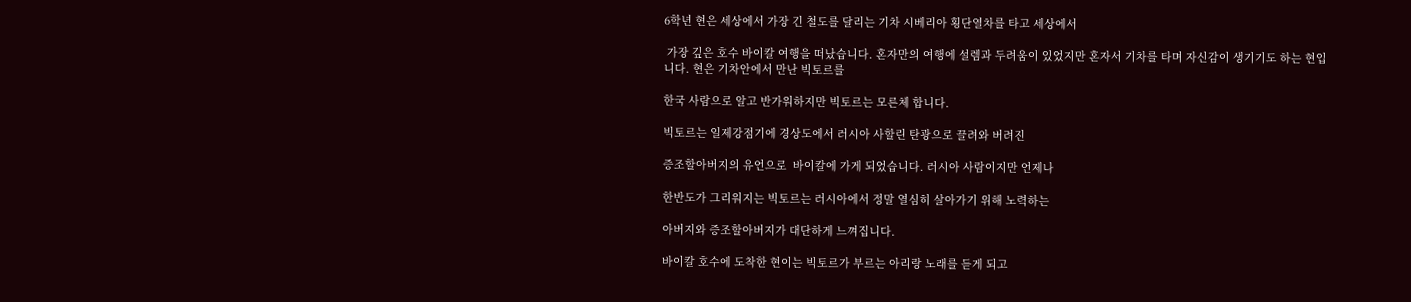6학년 현은 세상에서 가장 긴 철도를 달리는 기차 시베리아 횡단열차를 타고 세상에서

 가장 깊은 호수 바이칼 여행을 떠났습니다. 혼자만의 여행에 설렘과 두려움이 있었지만 혼자서 기차를 타며 자신감이 생기기도 하는 현입니다. 현은 기차안에서 만난 빅토르를

한국 사람으로 알고 반가워하지만 빅토르는 모른체 합니다.

빅토르는 일제강점기에 경상도에서 러시아 사할린 탄광으로 끌려와 버려진

증조할아버지의 유언으로  바이칼에 가게 되었습니다. 러시아 사람이지만 언제나

한반도가 그리워지는 빅토르는 러시아에서 정말 열심히 살아가기 위해 노력하는

아버지와 증조할아버지가 대단하게 느껴집니다.

바이칼 호수에 도착한 현이는 빅토르가 부르는 아리랑 노래를 듣게 되고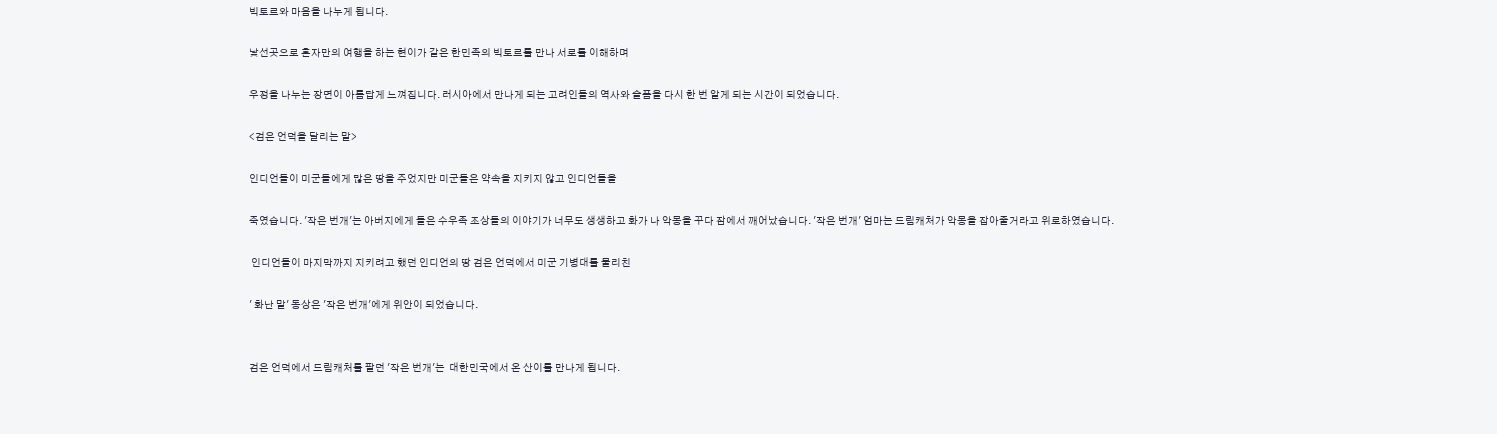빅토르와 마음을 나누게 됩니다.

낯선곳으로 혼자만의 여행을 하는 현이가 같은 한민족의 빅토르를 만나 서로를 이해하며

우정을 나누는 장면이 아름답게 느껴집니다. 러시아에서 만나게 되는 고려인들의 역사와 슬픔을 다시 한 번 알게 되는 시간이 되었습니다.

<검은 언덕을 달리는 말>

인디언들이 미군들에게 많은 땅을 주었지만 미군들은 약속을 지키지 않고 인디언들을

죽였습니다. '작은 번개'는 아버지에게 들은 수우족 조상들의 이야기가 너무도 생생하고 화가 나 악몽을 꾸다 잠에서 깨어났습니다. '작은 번개' 엄마는 드림캐처가 악몽을 잡아줄거라고 위로하였습니다.

 인디언들이 마지막까지 지키려고 했던 인디언의 땅 검은 언덕에서 미군 기병대를 물리친

' 화난 말' 동상은 '작은 번개'에게 위안이 되었습니다.


검은 언덕에서 드림캐처를 팔던 '작은 번개'는  대한민국에서 온 산이를 만나게 됩니다.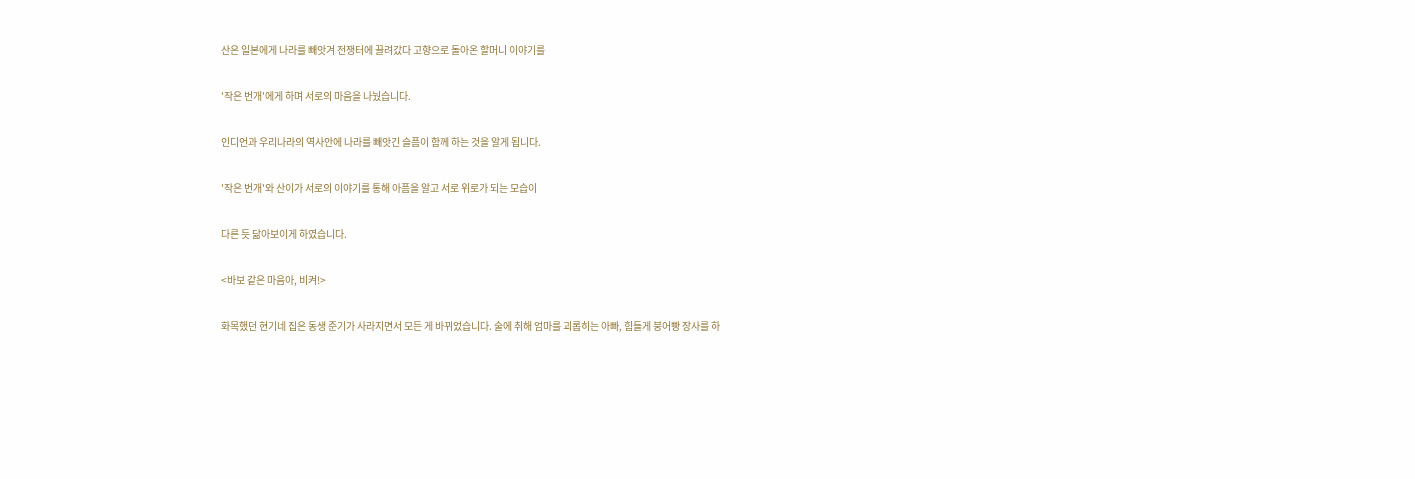산은 일본에게 나라를 빼앗겨 전쟁터에 끌려갔다 고향으로 돌아온 할머니 이야기를

'작은 번개'에게 하며 서로의 마음을 나눴습니다.

인디언과 우리나라의 역사안에 나라를 빼앗긴 슬픔이 함께 하는 것을 알게 됩니다.

'작은 번개'와 산이가 서로의 이야기를 통해 아픔을 알고 서로 위로가 되는 모습이

다른 듯 닮아보이게 하였습니다.

<바보 같은 마음아, 비켜!>

화목했던 현기네 집은 동생 준기가 사라지면서 모든 게 바뀌었습니다. 술에 취해 엄마를 괴롭히는 아빠, 힘들게 붕어빵 장사를 하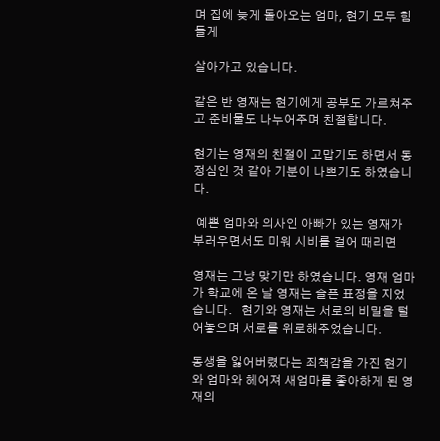며 집에 늦게 돌아오는 엄마, 현기 모두 힘들게

살아가고 있습니다.

같은 반 영재는 현기에게 공부도 가르쳐주고 준비물도 나누어주며 친절합니다.

현기는 영재의 친절이 고맙기도 하면서 동정심인 것 같아 기분이 나쁘기도 하였습니다.

 예쁜 엄마와 의사인 아빠가 있는 영재가 부러우면서도 미워 시비를 걸어 때리면

영재는 그냥 맞기만 하였습니다. 영재 엄마가 학교에 온 날 영재는 슬픈 표정을 지었습니다.   현기와 영재는 서로의 비밀을 털어놓으며 서로를 위로해주었습니다.

동생을 잃어버렸다는 죄책감을 가진 현기와 엄마와 헤어져 새엄마를 좋아하게 된 영재의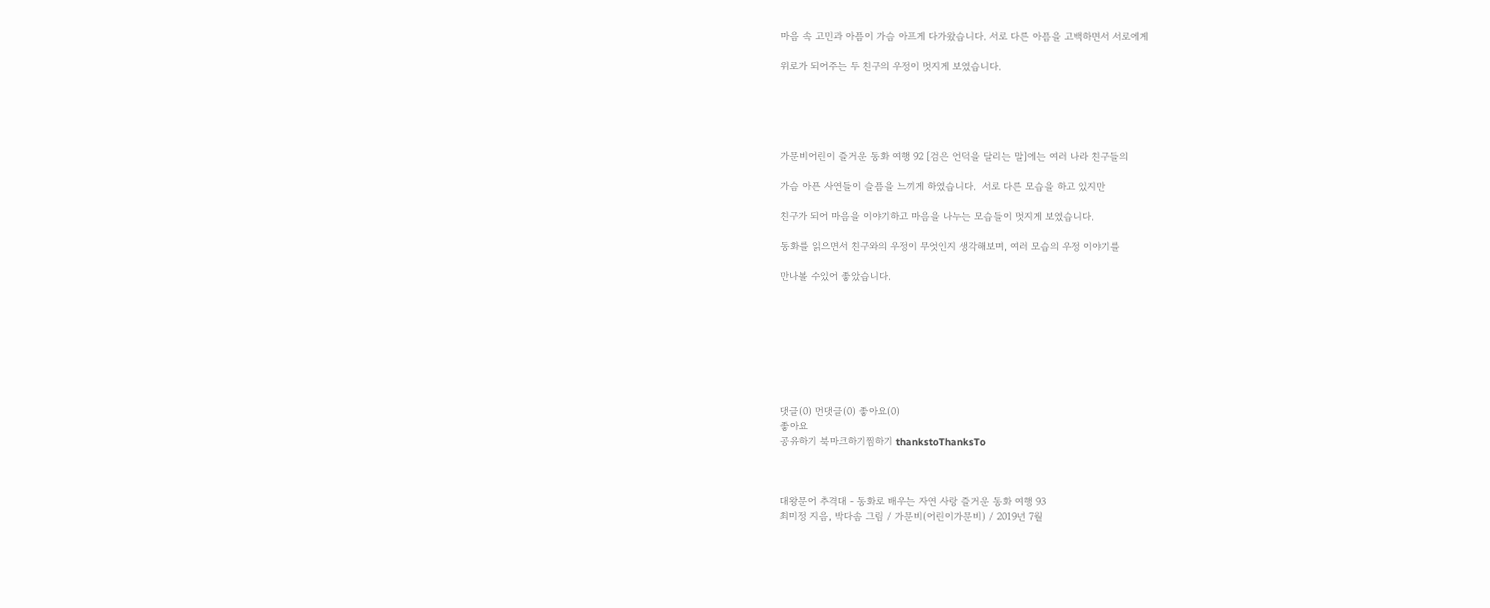마음 속 고민과 아픔이 가슴 아프게 다가왔습니다. 서로 다른 아픔을 고백하면서 서로에게

위로가 되어주는 두 친구의 우정이 멋지게 보였습니다.





가문비어린이 즐거운 동화 여행 92 [검은 언덕을 달리는 말]에는 여러 나라 친구들의

가슴 아픈 사연들이 슬픔을 느끼게 하였습니다.  서로 다른 모습을 하고 있지만

친구가 되어 마음을 이야기하고 마음을 나누는 모습들이 멋지게 보였습니다.

동화를 읽으면서 친구와의 우정이 무엇인지 생각해보며, 여러 모습의 우정 이야기를

만나볼 수있어 좋았습니다.








댓글(0) 먼댓글(0) 좋아요(0)
좋아요
공유하기 북마크하기찜하기 thankstoThanksTo



대왕문어 추격대 - 동화로 배우는 자연 사랑 즐거운 동화 여행 93
최미정 지음, 박다솜 그림 / 가문비(어린이가문비) / 2019년 7월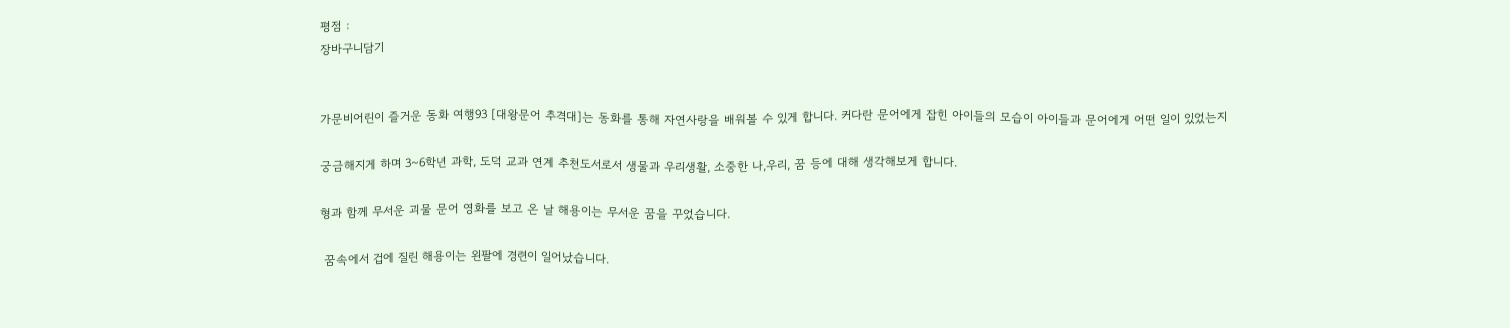평점 :
장바구니담기


가문비어린이 즐거운 동화 여행93 [대왕문어 추격대]는 동화를 통해 자연사랑을 배워볼 수 있게 합니다. 커다란 문어에게 잡힌 아이들의 모습이 아이들과 문어에게 어떤 일이 있었는지

궁금해지게 하며 3~6학년 과학, 도덕 교과 연계 추천도서로서 생물과 우리생활, 소중한 나,우리, 꿈 등에 대해 생각해보게 합니다.

형과 함께 무서운 괴물 문어 영화를 보고 온 날 해용이는 무서운 꿈을 꾸었습니다.

 꿈속에서 겁에 질린 해용이는 왼팔에 경련이 일어났습니다.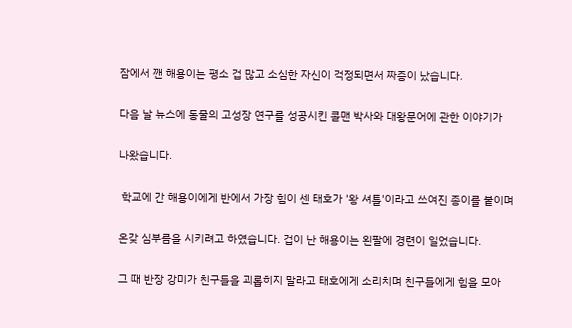잠에서 깬 해용이는 평소 겁 많고 소심한 자신이 걱정되면서 짜증이 났습니다.

다음 날 뉴스에 동물의 고성장 연구를 성공시킨 콜맨 박사와 대왕문어에 관한 이야기가

나왔습니다.

 학교에 간 해용이에게 반에서 가장 힘이 센 태호가 '왕 셔틀'이라고 쓰여진 종이를 붙이며

온갖 심부름을 시키려고 하였습니다. 겁이 난 해용이는 왼팔에 경련이 일었습니다.

그 때 반장 강미가 친구들을 괴롭히지 말라고 태호에게 소리치며 친구들에게 힘을 모아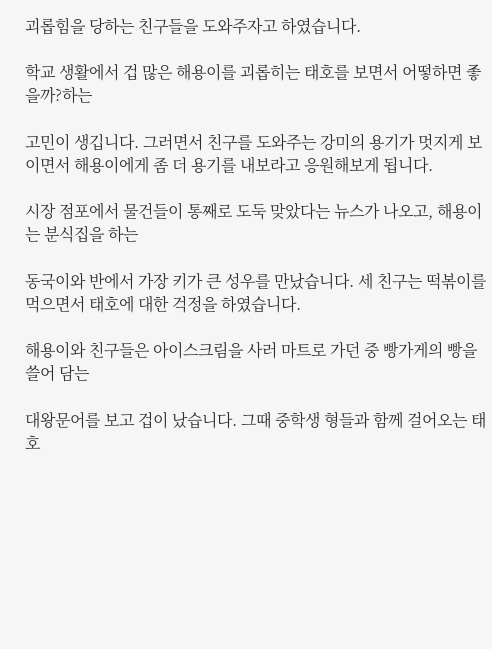괴롭힘을 당하는 친구들을 도와주자고 하였습니다.

학교 생활에서 겁 많은 해용이를 괴롭히는 태호를 보면서 어떻하면 좋을까?하는

고민이 생깁니다. 그러면서 친구를 도와주는 강미의 용기가 멋지게 보이면서 해용이에게 좀 더 용기를 내보라고 응원해보게 됩니다.

시장 점포에서 물건들이 통째로 도둑 맞았다는 뉴스가 나오고, 해용이는 분식집을 하는

동국이와 반에서 가장 키가 큰 성우를 만났습니다. 세 친구는 떡볶이를 먹으면서 태호에 대한 걱정을 하였습니다.

해용이와 친구들은 아이스크림을 사러 마트로 가던 중 빵가게의 빵을 쓸어 담는

대왕문어를 보고 겁이 났습니다. 그때 중학생 형들과 함께 걸어오는 태호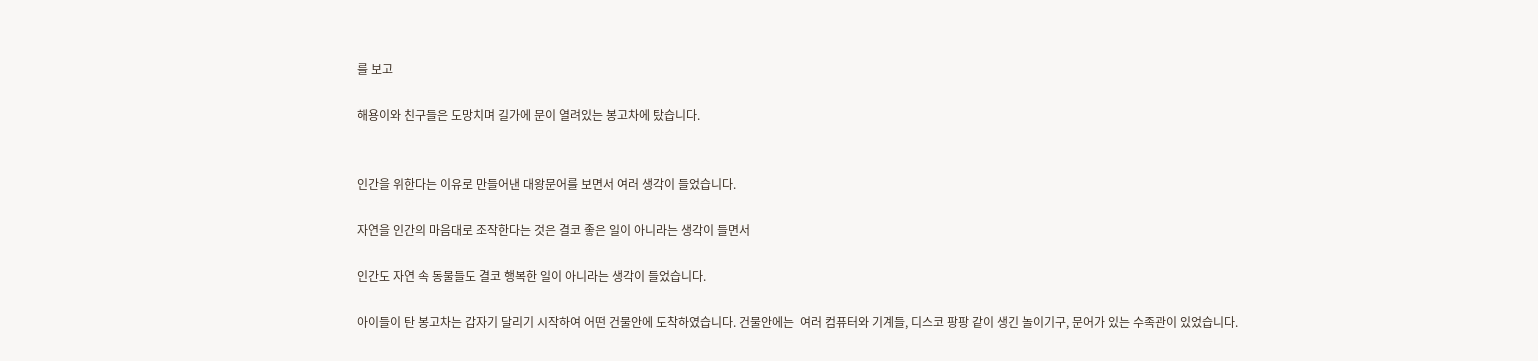를 보고

해용이와 친구들은 도망치며 길가에 문이 열려있는 봉고차에 탔습니다.


인간을 위한다는 이유로 만들어낸 대왕문어를 보면서 여러 생각이 들었습니다.

자연을 인간의 마음대로 조작한다는 것은 결코 좋은 일이 아니라는 생각이 들면서

인간도 자연 속 동물들도 결코 행복한 일이 아니라는 생각이 들었습니다.

아이들이 탄 봉고차는 갑자기 달리기 시작하여 어떤 건물안에 도착하였습니다. 건물안에는  여러 컴퓨터와 기계들, 디스코 팡팡 같이 생긴 놀이기구, 문어가 있는 수족관이 있었습니다.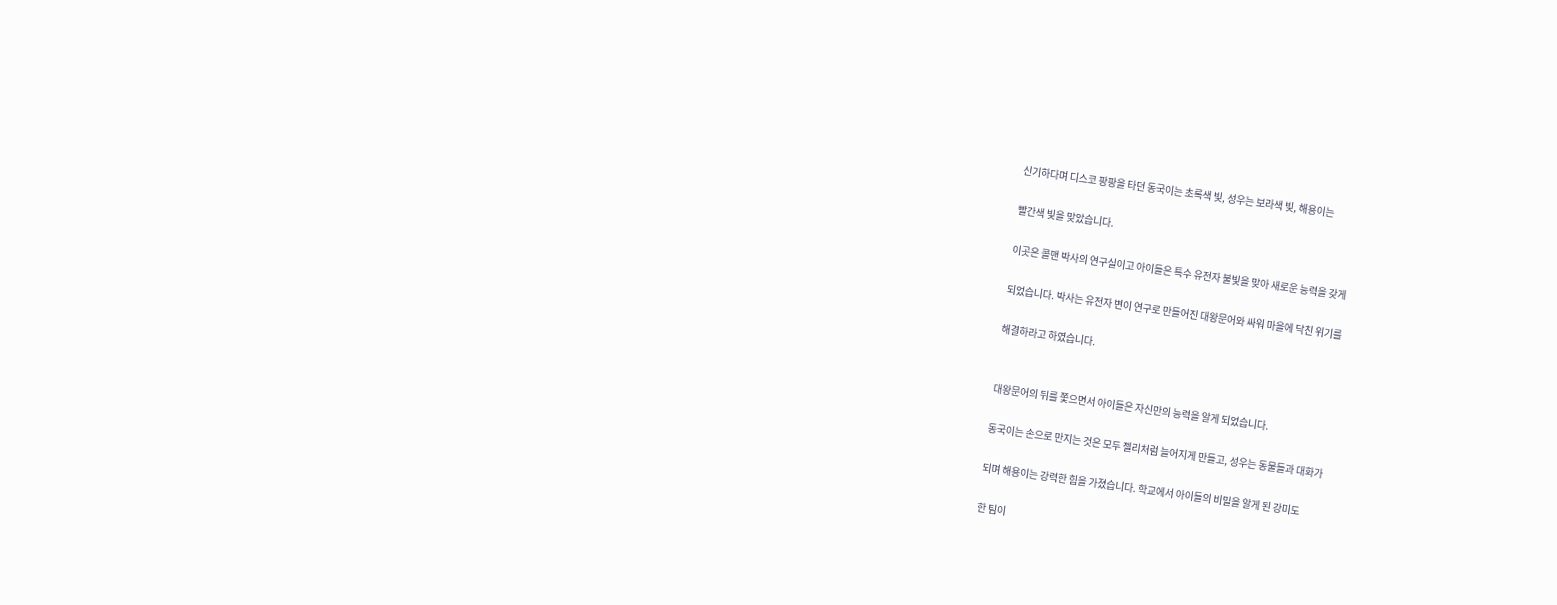신기하다며 디스코 팡팡을 타던 동국이는 초록색 빛, 성우는 보라색 빛, 해용이는

빨간색 빛을 맞았습니다.

이곳은 콜맨 박사의 연구실이고 아이들은 특수 유전자 불빛을 맞아 새로운 능력을 갖게

되었습니다. 박사는 유전자 변이 연구로 만들어진 대왕문어와 싸워 마을에 닥친 위기를

해결하라고 하였습니다.


대왕문어의 뒤를 쫓으면서 아이들은 자신만의 능력을 알게 되었습니다.

동국이는 손으로 만지는 것은 모두 젤리처럼 늘어지게 만들고, 성우는 동물들과 대화가

되며 해용이는 강력한 힘을 가졌습니다. 학교에서 아이들의 비밀을 알게 된 강미도

한 팀이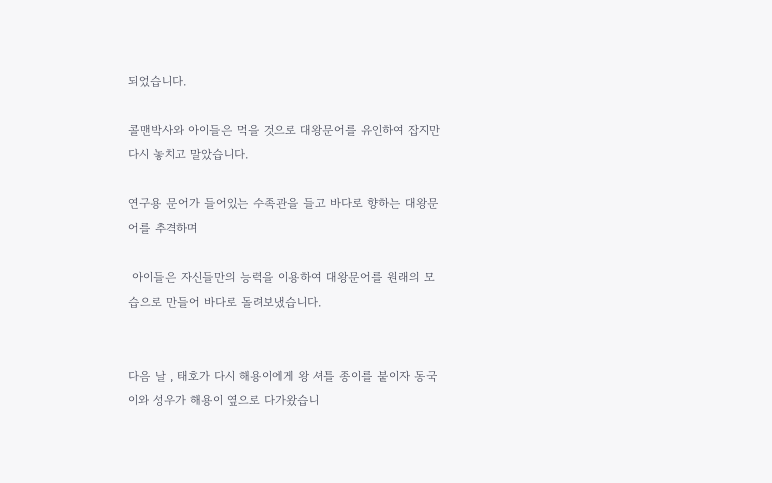되었습니다.

콜맨박사와 아이들은 먹을 것으로 대왕문어를 유인하여 잡지만 다시 놓치고 말았습니다.

연구용 문어가 들어있는 수족관을 들고 바다로 향하는 대왕문어를 추격하며

 아이들은 자신들만의 능력을 이용하여 대왕문어를 원래의 모습으로 만들어 바다로 돌려보냈습니다.


다음 날 , 태호가 다시 해용이에게 왕 셔틀 종이를 붙이자 동국이와 성우가 해용이 옆으로 다가왔습니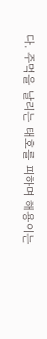다. 주먹을 날리는 태호를 피하며 해용이는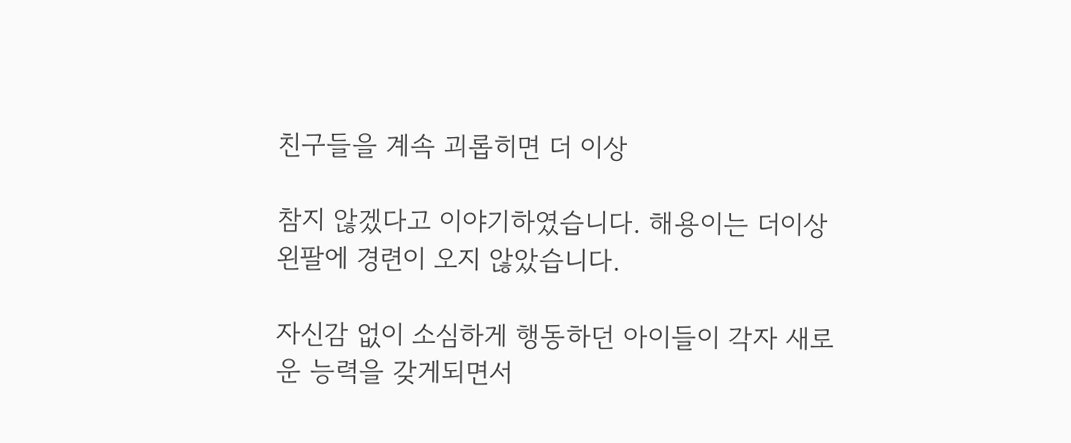친구들을 계속 괴롭히면 더 이상

참지 않겠다고 이야기하였습니다. 해용이는 더이상 왼팔에 경련이 오지 않았습니다.

자신감 없이 소심하게 행동하던 아이들이 각자 새로운 능력을 갖게되면서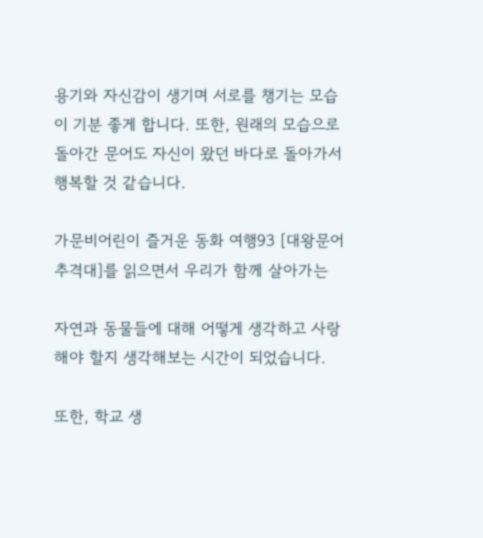용기와 자신감이 생기며 서로를 챙기는 모습이 기분 좋게 합니다. 또한, 원래의 모습으로 돌아간 문어도 자신이 왔던 바다로 돌아가서 행복할 것 같습니다.

가문비어린이 즐거운 동화 여행93 [대왕문어 추격대]를 읽으면서 우리가 함께 살아가는

자연과 동물들에 대해 어떻게 생각하고 사랑해야 할지 생각해보는 시간이 되었습니다.

또한, 학교 생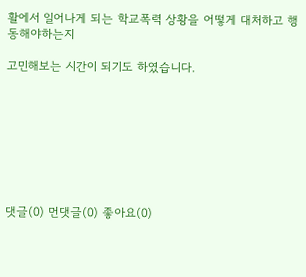활에서 일어나게 되는 학교폭력 상황을 어떻게 대처하고 행동해야하는지

고민해보는 시간이 되기도 하였습니다.








댓글(0) 먼댓글(0) 좋아요(0)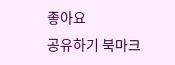좋아요
공유하기 북마크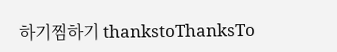하기찜하기 thankstoThanksTo